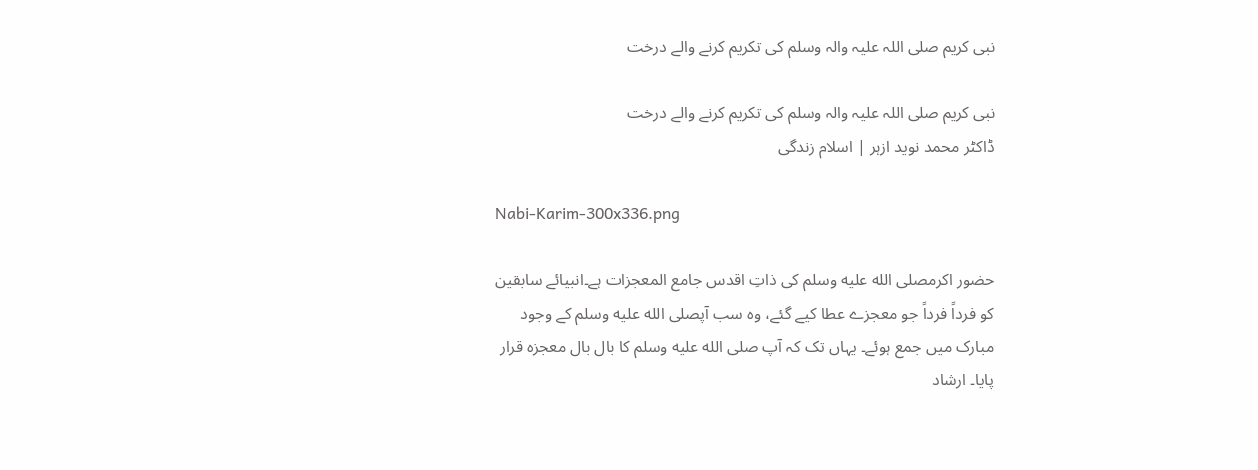نبی کریم صلی اللہ علیہ والہ وسلم کی تکریم کرنے والے درخت

نبی کریم صلی اللہ علیہ والہ وسلم کی تکریم کرنے والے درخت
ڈاکٹر محمد نوید ازہر | اسلام زندگی

Nabi-Karim-300x336.png

حضور اکرمصلى الله عليه وسلم کی ذاتِ اقدس جامع المعجزات ہے۔انبیائے سابقین کو فرداً فرداً جو معجزے عطا کیے گئے، وہ سب آپصلى الله عليه وسلم کے وجود مبارک میں جمع ہوئے۔ یہاں تک کہ آپ صلى الله عليه وسلم کا بال بال معجزہ قرار پایا۔ ارشاد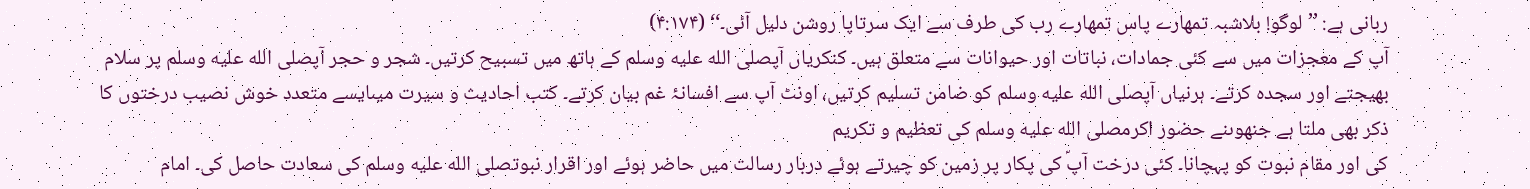ربانی ہے: ’’لوگو! بلاشبہ تمھارے پاس تمھارے رب کی طرف سے ایک سرتاپا روشن دلیل آئی۔‘‘ (۴:۱۷۴)
آپ کے معجزات میں سے کئی جمادات، نباتات اور حیوانات سے متعلق ہیں۔ کنکریاں آپصلى الله عليه وسلم کے ہاتھ میں تسبیح کرتیں۔ شجر و حجر آپصلى الله عليه وسلم پر سلام بھیجتے اور سجدہ کرتے۔ ہرنیاں آپصلى الله عليه وسلم کو ضامن تسلیم کرتیں، اونٹ آپ سے افسانۂ غم بیان کرتے۔ کتب احادیث و سیرت میںایسے متعدد خوش نصیب درختوں کا ذکر بھی ملتا ہے جنھوںنے حضور اکرمصلى الله عليه وسلم کی تعظیم و تکریم
کی اور مقام نبوت کو پہچانا۔ کئی درخت آپؐ کی پکار پر زمین کو چیرتے ہوئے دربار رسالت میں حاضر ہوئے اور اقرار نبوتصلى الله عليه وسلم کی سعادت حاصل کی۔ امام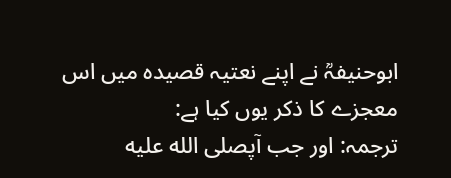ابوحنیفہؒ نے اپنے نعتیہ قصیدہ میں اس معجزے کا ذکر یوں کیا ہے:
ترجمہ: اور جب آپصلى الله عليه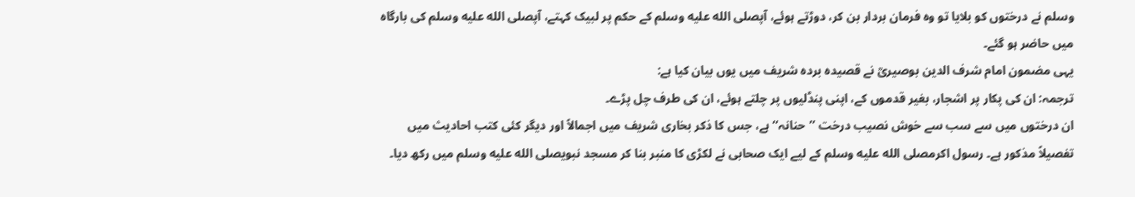وسلم نے درختوں کو بلایا تو وہ فرمان بردار بن کر، دوڑتے ہوئے، آپصلى الله عليه وسلم کے حکم پر لبیک کہتے، آپصلى الله عليه وسلم کی بارگاہ میں حاضر ہو گئے۔
یہی مضمون امام شرف الدین بوصیریؒ نے قصیدہ بردہ شریف میں یوں بیان کیا ہے:
ترجمہ: ان کی پکار پر اشجار، بغیر قدموں کے، اپنی پنڈلیوں پر چلتے ہوئے، ان کی طرف چل پڑے۔
ان درختوں میں سے سب سے خوش نصیب درخت ’’حنانہ‘‘ ہے، جس کا ذکر بخاری شریف میں اجمالاً اور دیگر کئی کتب احادیث میں تفصیلاً مذکور ہے۔ رسول اکرمصلى الله عليه وسلم کے لیے ایک صحابی نے لکڑی کا منبر بنا کر مسجد نبویصلى الله عليه وسلم میں رکھ دیا۔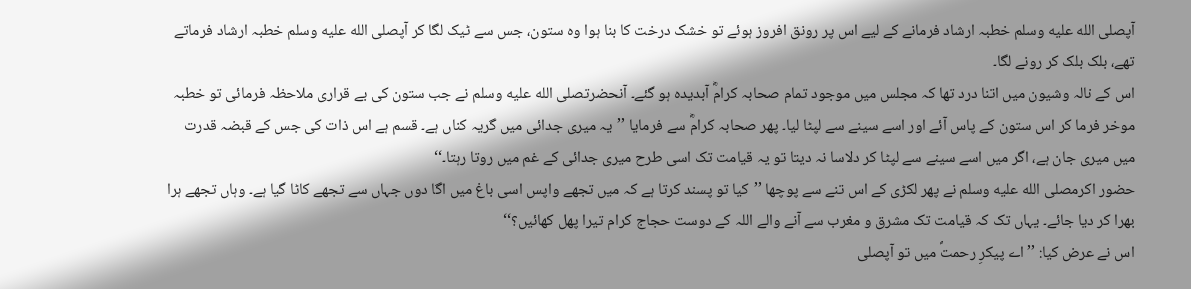آپصلى الله عليه وسلم خطبہ ارشاد فرمانے کے لیے اس پر رونق افروز ہوئے تو خشک درخت کا بنا ہوا وہ ستون، جس سے ٹیک لگا کر آپصلى الله عليه وسلم خطبہ ارشاد فرماتے تھے، بلک بلک کر رونے لگا۔
اس کے نالہ وشیون میں اتنا درد تھا کہ مجلس میں موجود تمام صحابہ کرامؓ آبدیدہ ہو گئے۔ آنحضرتصلى الله عليه وسلم نے جب ستون کی بے قراری ملاحظہ فرمائی تو خطبہ موخر فرما کر اس ستون کے پاس آئے اور اسے سینے سے لپٹا لیا۔ پھر صحابہ کرامؓ سے فرمایا ’’یہ میری جدائی میں گریہ کناں ہے۔ قسم ہے اس ذات کی جس کے قبضہ قدرت میں میری جان ہے، اگر میں اسے سینے سے لپٹا کر دلاسا نہ دیتا تو یہ قیامت تک اسی طرح میری جدائی کے غم میں روتا رہتا۔‘‘
حضور اکرمصلى الله عليه وسلم نے پھر لکڑی کے اس تنے سے پوچھا ’’کیا تو پسند کرتا ہے کہ میں تجھے واپس اسی باغ میں اگا دوں جہاں سے تجھے کاٹا گیا ہے۔ وہاں تجھے ہرا بھرا کر دیا جائے۔ یہاں تک کہ قیامت تک مشرق و مغرب سے آنے والے اللہ کے دوست حجاج کرام تیرا پھل کھائیں؟‘‘
اس نے عرض کیا: ’’اے پیکرِ رحمتؐ میں تو آپصلى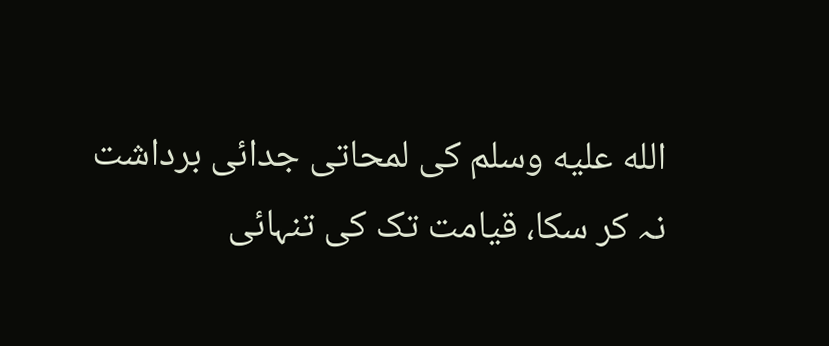الله عليه وسلم کی لمحاتی جدائی برداشت نہ کر سکا، قیامت تک کی تنہائی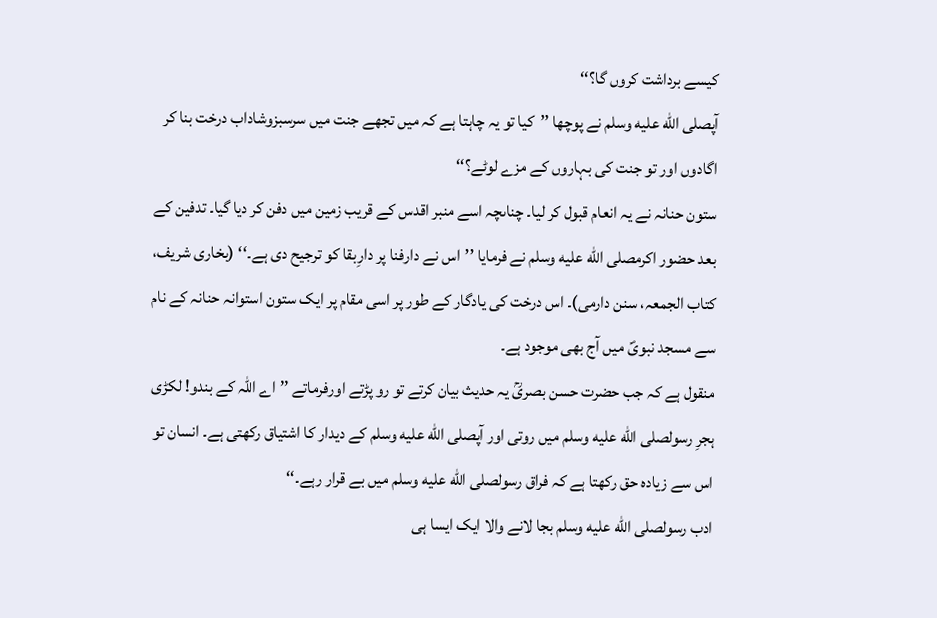کیسے برداشت کروں گا؟‘‘
آپصلى الله عليه وسلم نے پوچھا ’’کیا تو یہ چاہتا ہے کہ میں تجھے جنت میں سرسبزوشاداب درخت بنا کر اگادوں اور تو جنت کی بہاروں کے مزے لوٹے؟‘‘
ستون حنانہ نے یہ انعام قبول کر لیا۔ چناںچہ اسے منبر اقدس کے قریب زمین میں دفن کر دیا گیا۔ تدفین کے بعد حضور اکرمصلى الله عليه وسلم نے فرمایا ’’اس نے دارفنا پر دارِبقا کو ترجیح دی ہے۔‘‘ (بخاری شریف، کتاب الجمعہ، سنن دارمی)۔ اس درخت کی یادگار کے طور پر اسی مقام پر ایک ستون استوانہ حنانہ کے نام سے مسجد نبویؐ میں آج بھی موجود ہے۔
منقول ہے کہ جب حضرت حسن بصریؒ یہ حدیث بیان کرتے تو رو پڑتے اورفرماتے ’’اے اللہ کے بندو! لکڑی ہجرِ رسولصلى الله عليه وسلم میں روتی اور آپصلى الله عليه وسلم کے دیدار کا اشتیاق رکھتی ہے۔ انسان تو اس سے زیادہ حق رکھتا ہے کہ فراق رسولصلى الله عليه وسلم میں بے قرار رہے۔‘‘
ادب رسولصلى الله عليه وسلم بجا لانے والا ایک ایسا ہی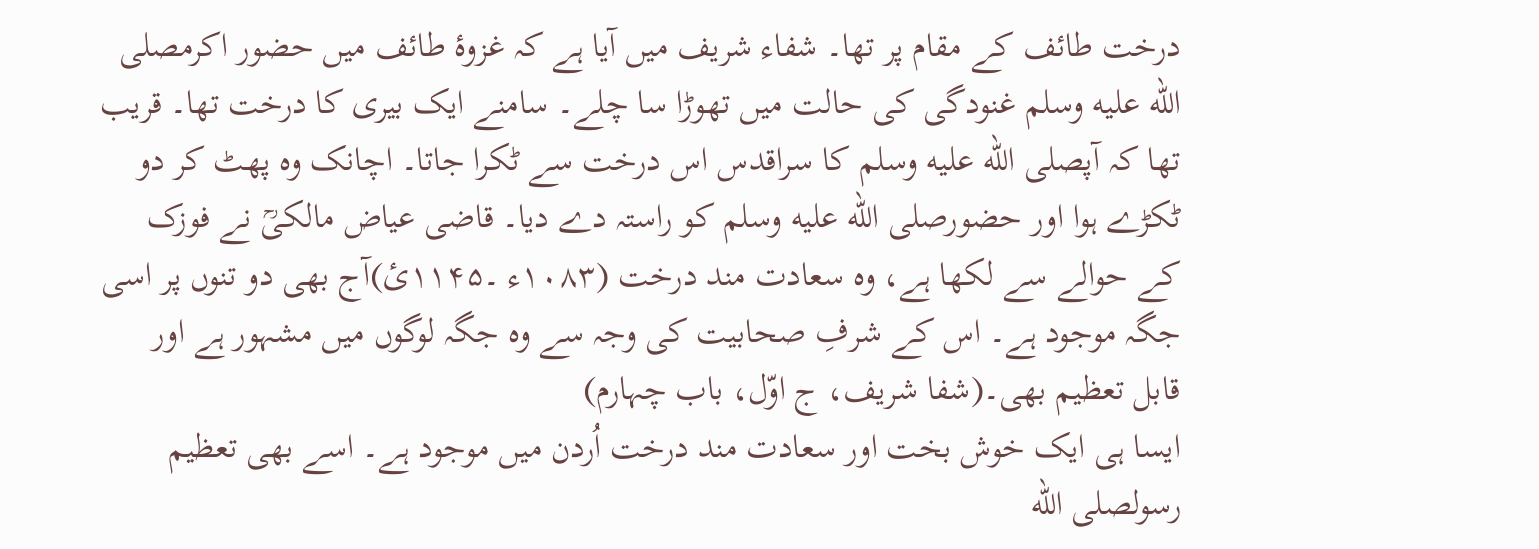درخت طائف کے مقام پر تھا۔ شفاء شریف میں آیا ہے کہ غزوۂ طائف میں حضور اکرمصلى الله عليه وسلم غنودگی کی حالت میں تھوڑا سا چلے۔ سامنے ایک بیری کا درخت تھا۔ قریب تھا کہ آپصلى الله عليه وسلم کا سراقدس اس درخت سے ٹکرا جاتا۔ اچانک وہ پھٹ کر دو ٹکڑے ہوا اور حضورصلى الله عليه وسلم کو راستہ دے دیا۔ قاضی عیاض مالکیؒ نے فوزک کے حوالے سے لکھا ہے، وہ سعادت مند درخت (۱۰۸۳ء ۔۱۱۴۵ئ)آج بھی دو تنوں پر اسی جگہ موجود ہے۔ اس کے شرفِ صحابیت کی وجہ سے وہ جگہ لوگوں میں مشہور ہے اور قابل تعظیم بھی۔(شفا شریف، ج اوّل، باب چہارم)
ایسا ہی ایک خوش بخت اور سعادت مند درخت اُردن میں موجود ہے۔ اسے بھی تعظیم رسولصلى الله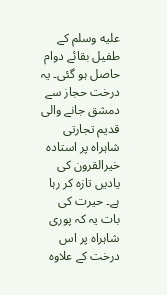عليه وسلم کے طفیل بقائے دوام حاصل ہو گئی۔ یہ درخت حجاز سے دمشق جانے والی قدیم تجارتی شاہراہ پر استادہ خیرالقرون کی یادیں تازہ کر رہا ہے۔ حیرت کی بات یہ کہ پوری شاہراہ پر اس درخت کے علاوہ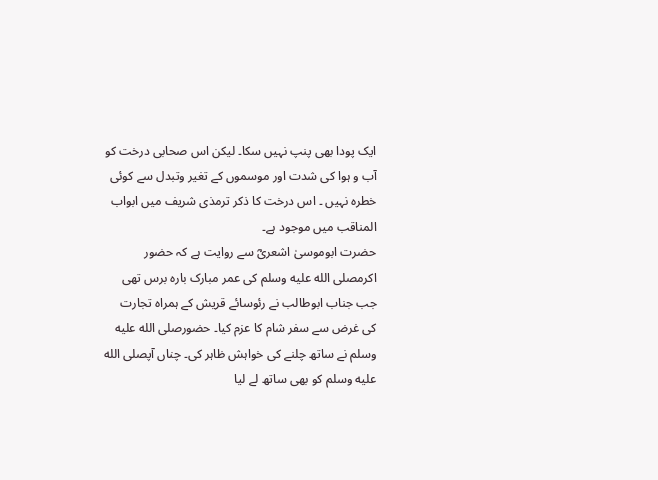ایک پودا بھی پنپ نہیں سکا۔ لیکن اس صحابی درخت کو آب و ہوا کی شدت اور موسموں کے تغیر وتبدل سے کوئی خطرہ نہیں ۔ اس درخت کا ذکر ترمذی شریف میں ابواب المناقب میں موجود ہے۔
حضرت ابوموسیٰ اشعریؓ سے روایت ہے کہ حضور اکرمصلى الله عليه وسلم کی عمر مبارک بارہ برس تھی جب جناب ابوطالب نے رئوسائے قریش کے ہمراہ تجارت کی غرض سے سفر شام کا عزم کیا۔ حضورصلى الله عليه وسلم نے ساتھ چلنے کی خواہش ظاہر کی۔ چناں آپصلى الله عليه وسلم کو بھی ساتھ لے لیا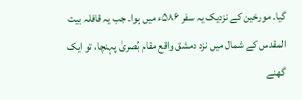گیا۔ مورخین کے نزدیک یہ سفر ۵۸۶ء میں ہوا۔ جب یہ قافلہ بیت المقدس کے شمال میں نزد دمشق واقع مقام بُصریٰ پہنچا، تو ایک گھنے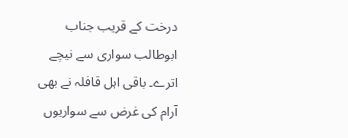درخت کے قریب جناب ابوطالب سواری سے نیچے اترے۔ باقی اہل قافلہ نے بھی آرام کی غرض سے سواریوں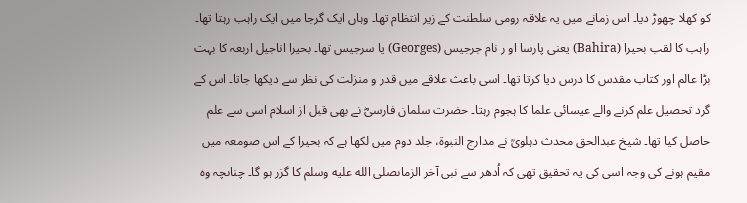کو کھلا چھوڑ دیا۔ اس زمانے میں یہ علاقہ رومی سلطنت کے زیر انتظام تھا۔ وہاں ایک گرجا میں ایک راہب رہتا تھا۔
راہب کا لقب بحیرا (Bahira) یعنی پارسا او ر نام جرجیس (Georges) یا سرجیس تھا۔ بحیرا اناجیل اربعہ کا بہت بڑا عالم اور کتاب مقدس کا درس دیا کرتا تھا۔ اسی باعث علاقے میں قدر و منزلت کی نظر سے دیکھا جاتا۔ اس کے گرد تحصیل علم کرنے والے عیسائی علما کا ہجوم رہتا۔ حضرت سلمان فارسیؓ نے بھی قبل از اسلام اسی سے علم حاصل کیا تھا۔ شیخ عبدالحق محدث دہلویؒ نے مدارج النبوۃ، جلد دوم میں لکھا ہے کہ بحیرا کے اس صومعہ میں مقیم ہونے کی وجہ اسی کی یہ تحقیق تھی کہ اُدھر سے نبی آخر الزماںصلى الله عليه وسلم کا گزر ہو گا۔ چناںچہ وہ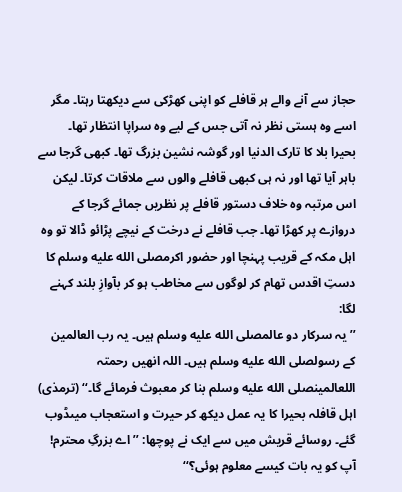حجاز سے آنے والے ہر قافلے کو اپنی کھڑکی سے دیکھتا رہتا۔ مگر اسے وہ ہستی نظر نہ آتی جس کے لیے وہ سراپا انتظار تھا۔
بحیرا بلا کا تارک الدنیا اور گوشہ نشین بزرگ تھا۔ کبھی گرجا سے باہر آیا تھا اور نہ ہی کبھی قافلے والوں سے ملاقات کرتا۔ لیکن اس مرتبہ وہ خلاف دستور قافلے پر نظریں جمائے گرجا کے دروازے پر کھڑا تھا۔ جب قافلے نے درخت کے نیچے پڑائو ڈالا تو وہ اہل مکہ کے قریب پہنچا اور حضور اکرمصلى الله عليه وسلم کا دستِ اقدس تھام کر لوگوں سے مخاطب ہو کر بآوازِ بلند کہنے لگا:
’’یہ سرکار دو عالمصلى الله عليه وسلم ہیں۔ یہ رب العالمین کے رسولصلى الله عليه وسلم ہیں۔ اللہ انھیں رحمتہ اللعالمینصلى الله عليه وسلم بنا کر معبوث فرمائے گا۔‘‘ (ترمذی)
اہل قافلہ بحیرا کا یہ عمل دیکھ کر حیرت و استعجاب میںڈوب گئے۔ روسائے قریش میں سے ایک نے پوچھا: ’’اے بزرگِ محترم! آپ کو یہ بات کیسے معلوم ہوئی؟‘‘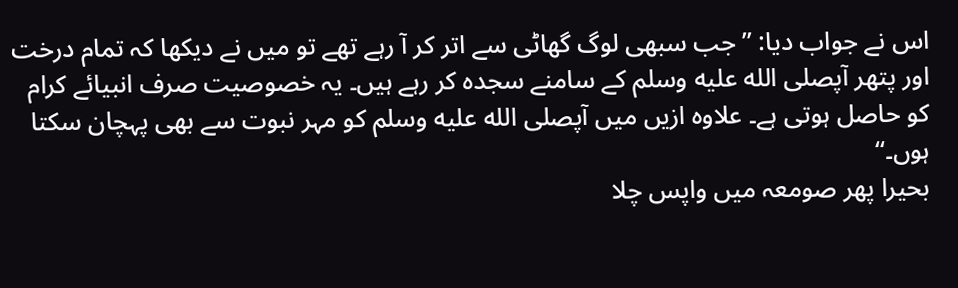اس نے جواب دیا: ’’جب سبھی لوگ گھاٹی سے اتر کر آ رہے تھے تو میں نے دیکھا کہ تمام درخت اور پتھر آپصلى الله عليه وسلم کے سامنے سجدہ کر رہے ہیں۔ یہ خصوصیت صرف انبیائے کرام کو حاصل ہوتی ہے۔ علاوہ ازیں میں آپصلى الله عليه وسلم کو مہر نبوت سے بھی پہچان سکتا ہوں۔‘‘
بحیرا پھر صومعہ میں واپس چلا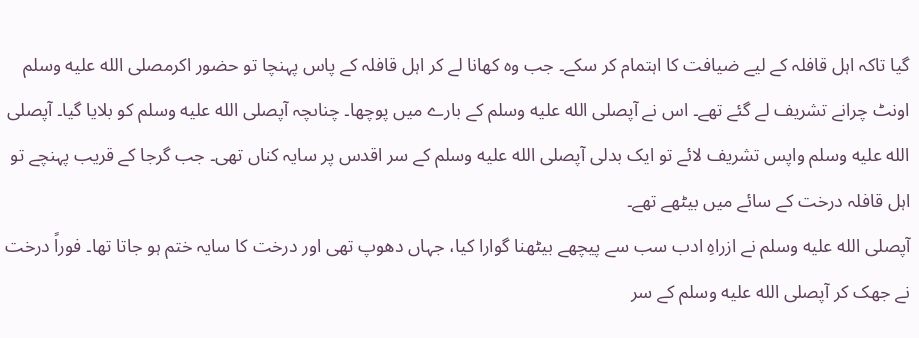گیا تاکہ اہل قافلہ کے لیے ضیافت کا اہتمام کر سکے۔ جب وہ کھانا لے کر اہل قافلہ کے پاس پہنچا تو حضور اکرمصلى الله عليه وسلم اونٹ چرانے تشریف لے گئے تھے۔ اس نے آپصلى الله عليه وسلم کے بارے میں پوچھا۔ چناںچہ آپصلى الله عليه وسلم کو بلایا گیا۔ آپصلى الله عليه وسلم واپس تشریف لائے تو ایک بدلی آپصلى الله عليه وسلم کے سر اقدس پر سایہ کناں تھی۔ جب گرجا کے قریب پہنچے تو اہل قافلہ درخت کے سائے میں بیٹھے تھے۔
آپصلى الله عليه وسلم نے ازراہِ ادب سب سے پیچھے بیٹھنا گوارا کیا، جہاں دھوپ تھی اور درخت کا سایہ ختم ہو جاتا تھا۔ فوراً درخت نے جھک کر آپصلى الله عليه وسلم کے سر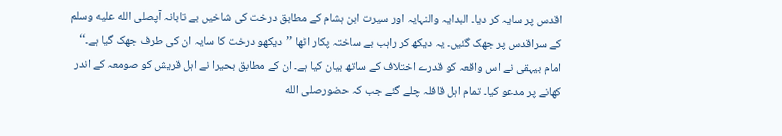اقدس پر سایہ کر دیا۔ البدایہ والنہایہ اور سیرت ابن ہشام کے مطابق درخت کی شاخیں بے تابانہ آپصلى الله عليه وسلم کے سراقدس پر جھک گئیں۔ یہ دیکھ کر راہب بے ساختہ پکار اٹھا ’’دیکھو درخت کا سایہ ان کی طرف جھک گیا ہے۔‘‘
امام بیہقی نے اس واقعہ کو قدرے اختلاف کے ساتھ بیان کیا ہے۔ ان کے مطابق بحیرا نے اہل قریش کو صومعہ کے اندر کھانے پر مدعو کیا۔ تمام اہل قافلہ چلے گئے جب کہ حضورصلى الله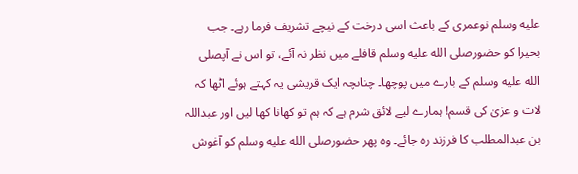عليه وسلم نوعمری کے باعث اسی درخت کے نیچے تشریف فرما رہے۔ جب بحیرا کو حضورصلى الله عليه وسلم قافلے میں نظر نہ آئے، تو اس نے آپصلى الله عليه وسلم کے بارے میں پوچھا۔ چناںچہ ایک قریشی یہ کہتے ہوئے اٹھا کہ لات و عزیٰ کی قسم! ہمارے لیے لائق شرم ہے کہ ہم تو کھانا کھا لیں اور عبداللہ بن عبدالمطلب کا فرزند رہ جائے۔ وہ پھر حضورصلى الله عليه وسلم کو آغوش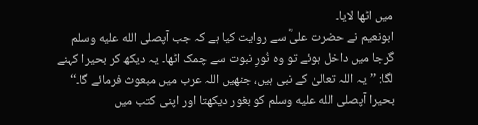میں اٹھا لایا۔
ابونعیم نے حضرت علیؓ سے روایت کیا ہے کہ جب آپصلى الله عليه وسلم گرجا میں داخل ہوئے تو وہ نُورِ نبوت سے چمک اٹھا۔ یہ دیکھ کر بحیرا کہنے لگا: ’’یہ اللہ تعالیٰ کے نبی ہیں، جنھیں اللہ عرب میں مبعوث فرمائے گا۔‘‘ بحیرا آپصلى الله عليه وسلم کو بغور دیکھتا اور اپنی کتب میں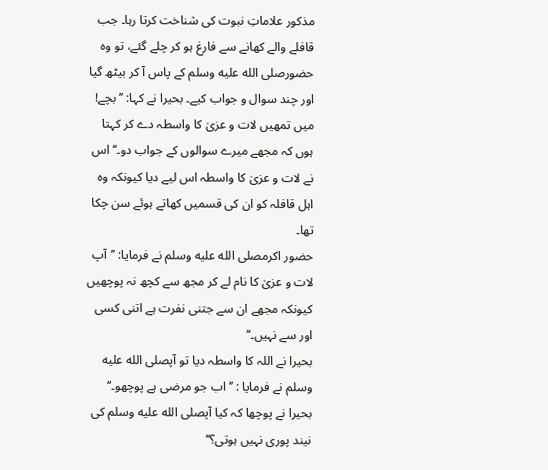مذکور علاماتِ نبوت کی شناخت کرتا رہا۔ جب قافلے والے کھانے سے فارغ ہو کر چلے گئے، تو وہ حضورصلى الله عليه وسلم کے پاس آ کر بیٹھ گیا اور چند سوال و جواب کیے۔ بحیرا نے کہا: ’’بچے! میں تمھیں لات و عزیٰ کا واسطہ دے کر کہتا ہوں کہ مجھے میرے سوالوں کے جواب دو۔‘‘ اس نے لات و عزیٰ کا واسطہ اس لیے دیا کیونکہ وہ اہل قافلہ کو ان کی قسمیں کھاتے ہوئے سن چکا تھا۔
حضور اکرمصلى الله عليه وسلم نے فرمایا: ’’آپ لات و عزیٰ کا نام لے کر مجھ سے کچھ نہ پوچھیں کیونکہ مجھے ان سے جتنی نفرت ہے اتنی کسی اور سے نہیں۔‘‘
بحیرا نے اللہ کا واسطہ دیا تو آپصلى الله عليه وسلم نے فرمایا : ’’اب جو مرضی ہے پوچھو۔‘‘
بحیرا نے پوچھا کہ کیا آپصلى الله عليه وسلم کی نیند پوری نہیں ہوتی؟‘‘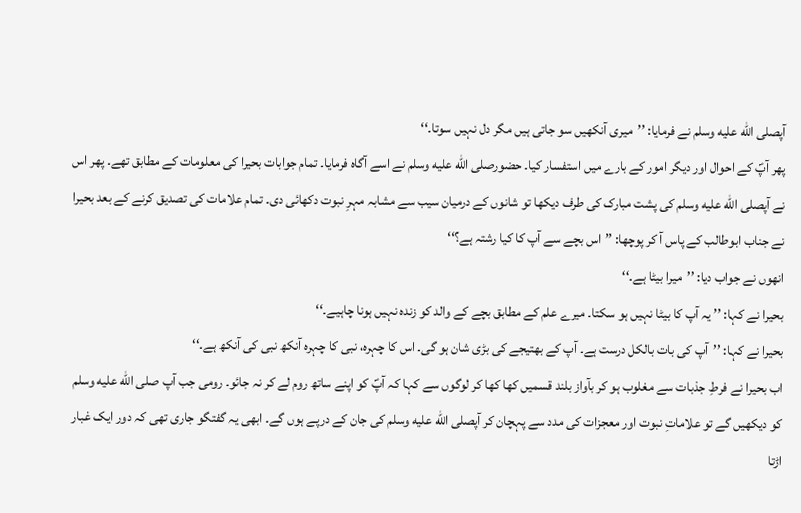آپصلى الله عليه وسلم نے فرمایا: ’’میری آنکھیں سو جاتی ہیں مگر دل نہیں سوتا۔‘‘
پھر آپؐ کے احوال اور دیگر امور کے بارے میں استفسار کیا۔ حضورصلى الله عليه وسلم نے اسے آگاہ فرمایا۔ تمام جوابات بحیرا کی معلومات کے مطابق تھے۔ پھر اس نے آپصلى الله عليه وسلم کی پشت مبارک کی طرف دیکھا تو شانوں کے درمیان سیب سے مشابہ مہرِ نبوت دکھائی دی۔ تمام علامات کی تصدیق کرنے کے بعد بحیرا نے جناب ابوطالب کے پاس آ کر پوچھا: ’’اس بچے سے آپ کا کیا رشتہ ہے؟‘‘
انھوں نے جواب دیا: ’’میرا بیٹا ہے۔‘‘
بحیرا نے کہا: ’’ یہ آپ کا بیٹا نہیں ہو سکتا۔ میرے علم کے مطابق بچے کے والد کو زندہ نہیں ہونا چاہیے۔‘‘
بحیرا نے کہا: ’’آپ کی بات بالکل درست ہے۔ آپ کے بھتیجے کی بڑی شان ہو گی۔ اس کا چہرہ، نبی کا چہرہ آنکھ نبی کی آنکھ ہے۔‘‘
اب بحیرا نے فرطِ جذبات سے مغلوب ہو کر بآواز بلند قسمیں کھا کھا کر لوگوں سے کہا کہ آپؐ کو اپنے ساتھ روم لے کر نہ جائو۔ رومی جب آپ صلى الله عليه وسلم کو دیکھیں گے تو علاماتِ نبوت اور معجزات کی مدد سے پہچان کر آپصلى الله عليه وسلم کی جان کے درپے ہوں گے۔ ابھی یہ گفتگو جاری تھی کہ دور ایک غبار اڑتا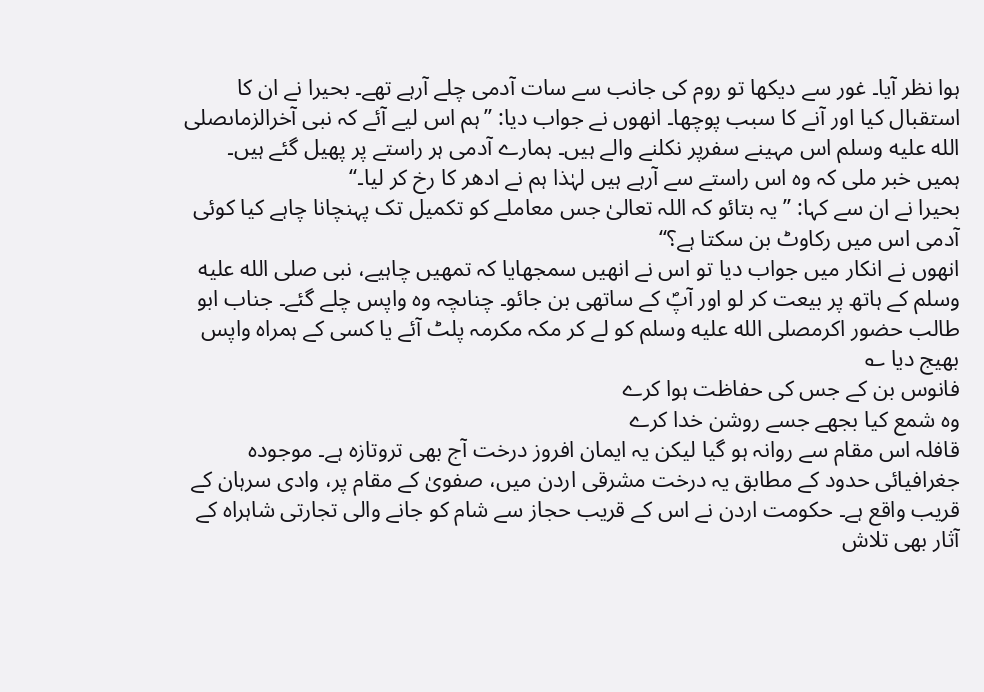ہوا نظر آیا۔ غور سے دیکھا تو روم کی جانب سے سات آدمی چلے آرہے تھے۔ بحیرا نے ان کا استقبال کیا اور آنے کا سبب پوچھا۔ انھوں نے جواب دیا: ’’ہم اس لیے آئے کہ نبی آخرالزماںصلى الله عليه وسلم اس مہینے سفرپر نکلنے والے ہیں۔ ہمارے آدمی ہر راستے پر پھیل گئے ہیں۔ ہمیں خبر ملی کہ وہ اس راستے سے آرہے ہیں لہٰذا ہم نے ادھر کا رخ کر لیا۔‘‘
بحیرا نے ان سے کہا: ’’یہ بتائو کہ اللہ تعالیٰ جس معاملے کو تکمیل تک پہنچانا چاہے کیا کوئی آدمی اس میں رکاوٹ بن سکتا ہے؟‘‘
انھوں نے انکار میں جواب دیا تو اس نے انھیں سمجھایا کہ تمھیں چاہیے، نبی صلى الله عليه وسلم کے ہاتھ پر بیعت کر لو اور آپؐ کے ساتھی بن جائو۔ چناںچہ وہ واپس چلے گئے۔ جناب ابو طالب حضور اکرمصلى الله عليه وسلم کو لے کر مکہ مکرمہ پلٹ آئے یا کسی کے ہمراہ واپس بھیج دیا ؎
فانوس بن کے جس کی حفاظت ہوا کرے
وہ شمع کیا بجھے جسے روشن خدا کرے
قافلہ اس مقام سے روانہ ہو گیا لیکن یہ ایمان افروز درخت آج بھی تروتازہ ہے۔ موجودہ جغرافیائی حدود کے مطابق یہ درخت مشرقی اردن میں، صفویٰ کے مقام پر، وادی سرہان کے قریب واقع ہے۔ حکومت اردن نے اس کے قریب حجاز سے شام کو جانے والی تجارتی شاہراہ کے آثار بھی تلاش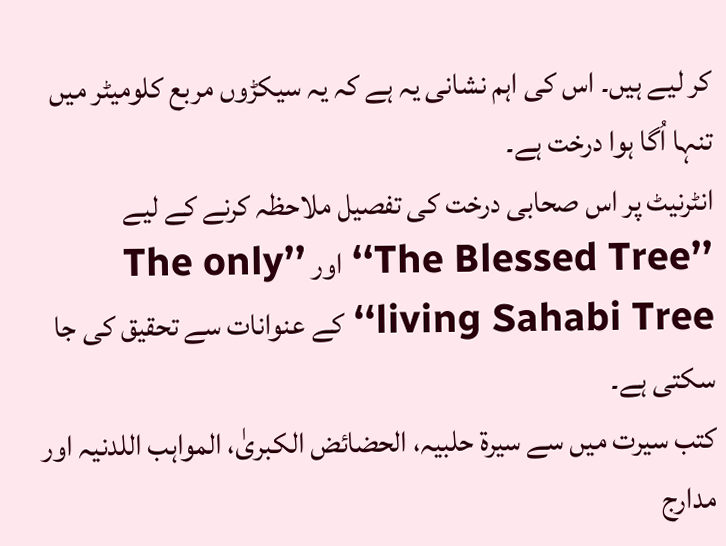کر لیے ہیں۔ اس کی اہم نشانی یہ ہے کہ یہ سیکڑوں مربع کلومیٹر میں تنہا اُگا ہوا درخت ہے۔
انٹرنیٹ پر اس صحابی درخت کی تفصیل ملاحظہ کرنے کے لیے ’’The Blessed Tree‘‘ اور ’’The only living Sahabi Tree‘‘ کے عنوانات سے تحقیق کی جا سکتی ہے۔
کتب سیرت میں سے سیرۃ حلبیہ، الحضائض الکبریٰ، المواہب اللدنیہ اور مدارج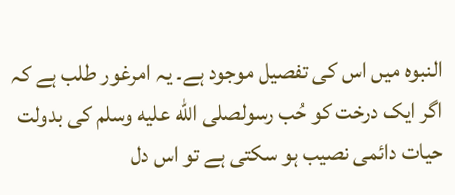النبوہ میں اس کی تفصیل موجود ہے۔ یہ امرغور طلب ہے کہ اگر ایک درخت کو حُب رسولصلى الله عليه وسلم کی بدولت حیات دائمی نصیب ہو سکتی ہے تو اس دل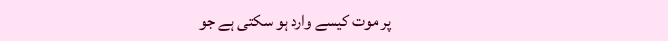پر موت کیسے وارد ہو سکتی ہے جو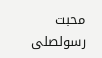محبت رسولصلى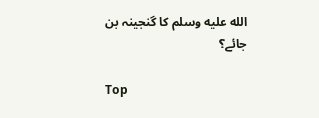الله عليه وسلم کا گنجینہ بن جائے؟

Top